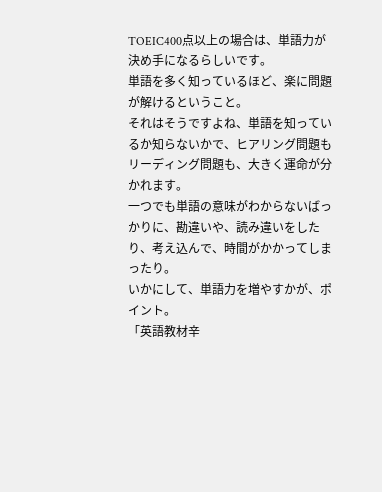TOEIC400点以上の場合は、単語力が決め手になるらしいです。
単語を多く知っているほど、楽に問題が解けるということ。
それはそうですよね、単語を知っているか知らないかで、ヒアリング問題もリーディング問題も、大きく運命が分かれます。
一つでも単語の意味がわからないばっかりに、勘違いや、読み違いをしたり、考え込んで、時間がかかってしまったり。
いかにして、単語力を増やすかが、ポイント。
「英語教材辛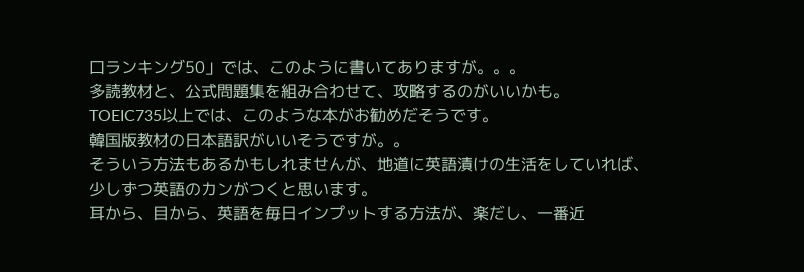口ランキング50」では、このように書いてありますが。。。
多読教材と、公式問題集を組み合わせて、攻略するのがいいかも。
TOEIC735以上では、このような本がお勧めだそうです。
韓国版教材の日本語訳がいいそうですが。。
そういう方法もあるかもしれませんが、地道に英語漬けの生活をしていれば、少しずつ英語のカンがつくと思います。
耳から、目から、英語を毎日インプットする方法が、楽だし、一番近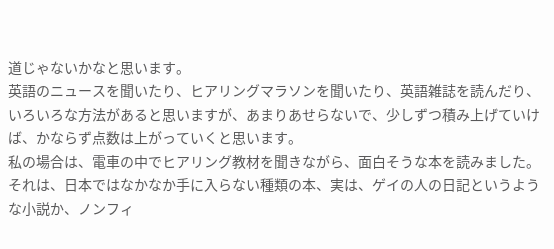道じゃないかなと思います。
英語のニュースを聞いたり、ヒアリングマラソンを聞いたり、英語雑誌を読んだり、いろいろな方法があると思いますが、あまりあせらないで、少しずつ積み上げていけば、かならず点数は上がっていくと思います。
私の場合は、電車の中でヒアリング教材を聞きながら、面白そうな本を読みました。
それは、日本ではなかなか手に入らない種類の本、実は、ゲイの人の日記というような小説か、ノンフィ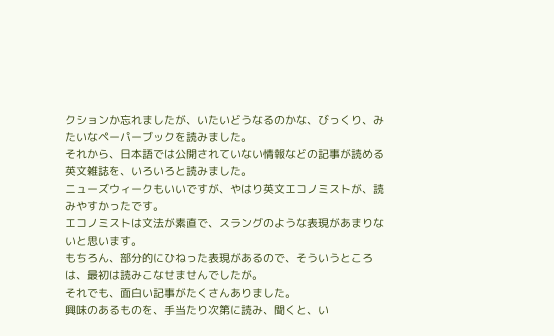クションか忘れましたが、いたいどうなるのかな、びっくり、みたいなペーパーブックを読みました。
それから、日本語では公開されていない情報などの記事が読める英文雑誌を、いろいろと読みました。
ニューズウィークもいいですが、やはり英文エコノミストが、読みやすかったです。
エコノミストは文法が素直で、スラングのような表現があまりないと思います。
もちろん、部分的にひねった表現があるので、そういうところは、最初は読みこなせませんでしたが。
それでも、面白い記事がたくさんありました。
興味のあるものを、手当たり次第に読み、聞くと、い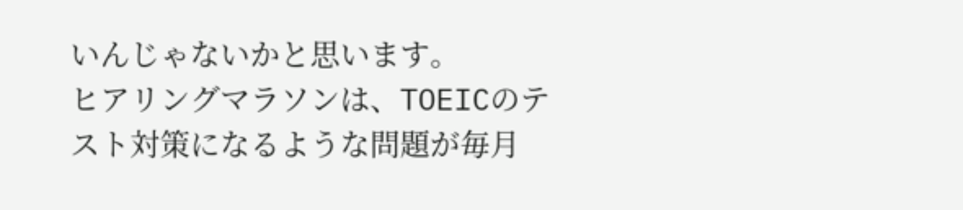いんじゃないかと思います。
ヒアリングマラソンは、TOEICのテスト対策になるような問題が毎月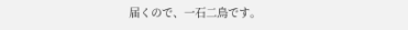届くので、一石二鳥です。